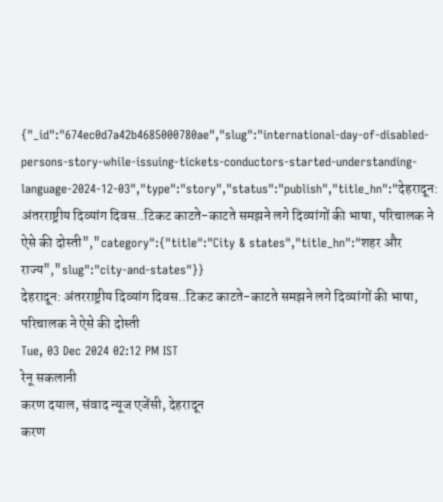{"_id":"674ec0d7a42b4685000780ae","slug":"international-day-of-disabled-persons-story-while-issuing-tickets-conductors-started-understanding-language-2024-12-03","type":"story","status":"publish","title_hn":"देहरादून: अंतरराष्ट्रीय दिव्यांग दिवस..टिकट काटते-काटते समझने लगे दिव्यांगों की भाषा, परिचालक ने ऐसे की दोस्ती","category":{"title":"City & states","title_hn":"शहर और राज्य","slug":"city-and-states"}}
देहरादून: अंतरराष्ट्रीय दिव्यांग दिवस..टिकट काटते-काटते समझने लगे दिव्यांगों की भाषा, परिचालक ने ऐसे की दोस्ती
Tue, 03 Dec 2024 02:12 PM IST
रेनू सकलानी
करण दयाल, संवाद न्यूज एजेंसी, देहरादून
करण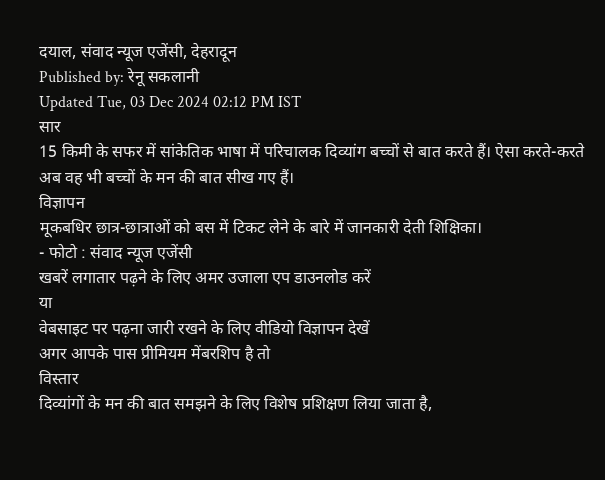दयाल, संवाद न्यूज एजेंसी, देहरादून
Published by: रेनू सकलानी
Updated Tue, 03 Dec 2024 02:12 PM IST
सार
15 किमी के सफर में सांकेतिक भाषा में परिचालक दिव्यांग बच्चों से बात करते हैं। ऐसा करते-करते अब वह भी बच्चों के मन की बात सीख गए हैं।
विज्ञापन
मूकबधिर छात्र-छात्राओं को बस में टिकट लेने के बारे में जानकारी देती शिक्षिका।
- फोटो : संवाद न्यूज एजेंसी
खबरें लगातार पढ़ने के लिए अमर उजाला एप डाउनलोड करें
या
वेबसाइट पर पढ़ना जारी रखने के लिए वीडियो विज्ञापन देखें
अगर आपके पास प्रीमियम मेंबरशिप है तो
विस्तार
दिव्यांगों के मन की बात समझने के लिए विशेष प्रशिक्षण लिया जाता है,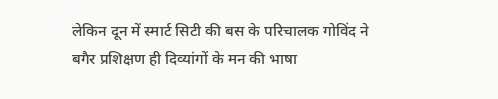लेकिन दून में स्मार्ट सिटी की बस के परिचालक गोविंद ने बगैर प्रशिक्षण ही दिव्यांगों के मन की भाषा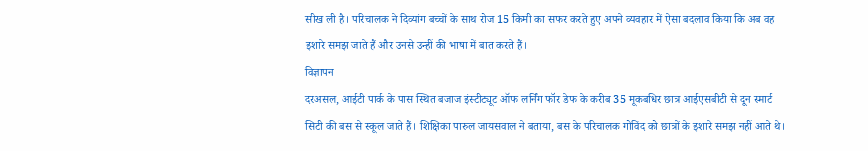सीख ली है। परिचालक ने दिव्यांग बच्चों के साथ रोज 15 किमी का सफर करते हुए अपने व्यवहार में ऐसा बदलाव किया कि अब वह इशारे समझ जाते हैं और उनसे उन्हीं की भाषा में बात करते हैं।
विज्ञापन
दरअसल, आईटी पार्क के पास स्थित बजाज इंस्टीट्यूट ऑफ लर्निंग फॉर डेफ के करीब 35 मूकबधिर छात्र आईएसबीटी से दून स्मार्ट सिटी की बस से स्कूल जाते हैं। शिक्षिका पारुल जायसवाल ने बताया, बस के परिचालक गोविंद को छात्रों के इशारे समझ नहीं आते थे।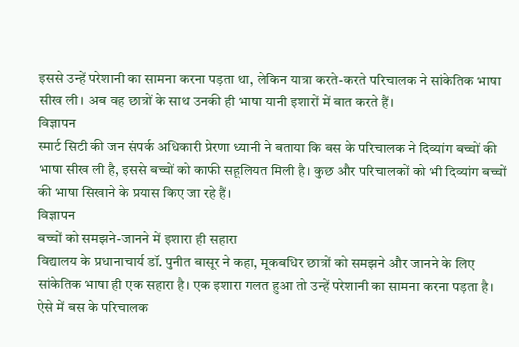इससे उन्हें परेशानी का सामना करना पड़ता था, लेकिन यात्रा करते-करते परिचालक ने सांकेतिक भाषा सीख ली। अब वह छात्रों के साथ उनकी ही भाषा यानी इशारों में बात करते हैं।
विज्ञापन
स्मार्ट सिटी की जन संपर्क अधिकारी प्रेरणा ध्यानी ने बताया कि बस के परिचालक ने दिव्यांग बच्चों की भाषा सीख ली है, इससे बच्चों को काफी सहूलियत मिली है। कुछ और परिचालकों को भी दिव्यांग बच्चों की भाषा सिखाने के प्रयास किए जा रहे हैं।
विज्ञापन
बच्चों को समझने-जानने में इशारा ही सहारा
विद्यालय के प्रधानाचार्य डॉ. पुनीत बासूर ने कहा, मूकबधिर छात्रों को समझने और जानने के लिए सांकेतिक भाषा ही एक सहारा है। एक इशारा गलत हुआ तो उन्हें परेशानी का सामना करना पड़ता है। ऐसे में बस के परिचालक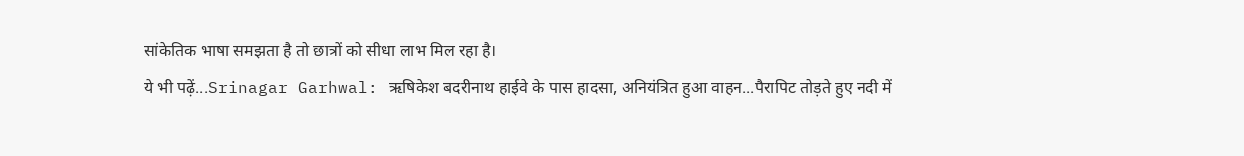सांकेतिक भाषा समझता है तो छात्रों को सीधा लाभ मिल रहा है।
ये भी पढ़ें...Srinagar Garhwal: ऋषिकेश बदरीनाथ हाईवे के पास हादसा, अनियंत्रित हुआ वाहन...पैरापिट तोड़ते हुए नदी में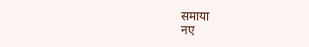समाया
नए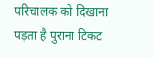परिचालक को दिखाना पड़ता है पुराना टिकट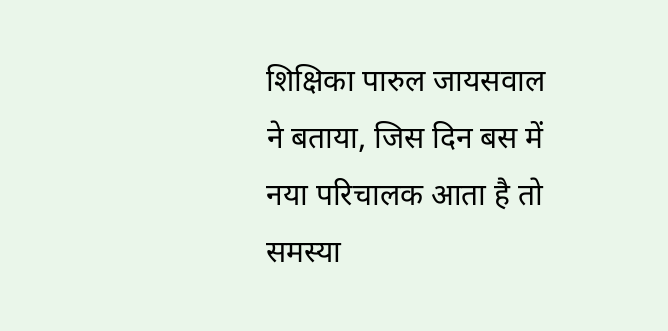शिक्षिका पारुल जायसवाल ने बताया, जिस दिन बस में नया परिचालक आता है तो समस्या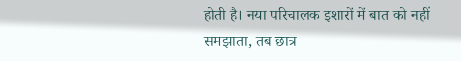होती है। नया परिचालक इशारों में बात को नहीं समझाता, तब छात्र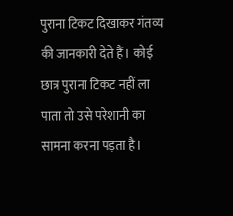पुराना टिकट दिखाकर गंतव्य की जानकारी देते हैं। कोई छात्र पुराना टिकट नहीं ला पाता तो उसे परेशानी का सामना करना पड़ता है।